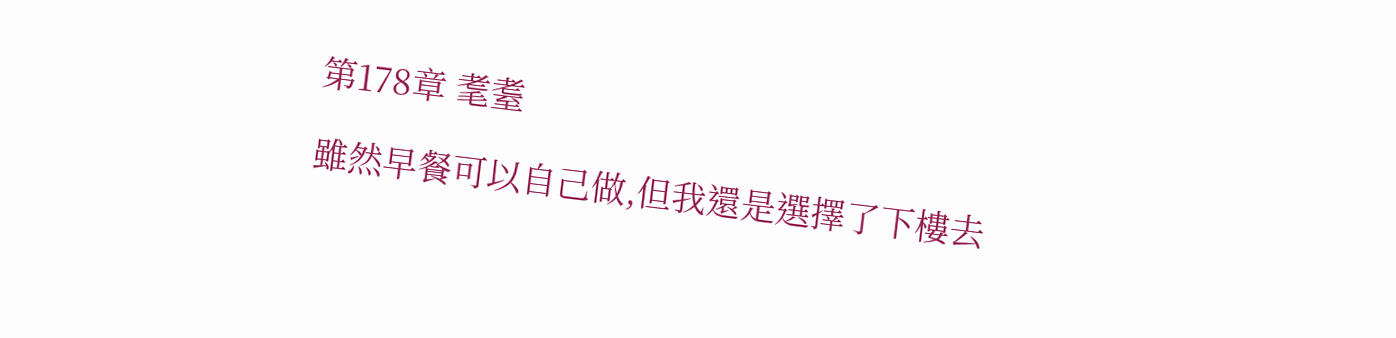第178章 耄耋

雖然早餐可以自己做,但我還是選擇了下樓去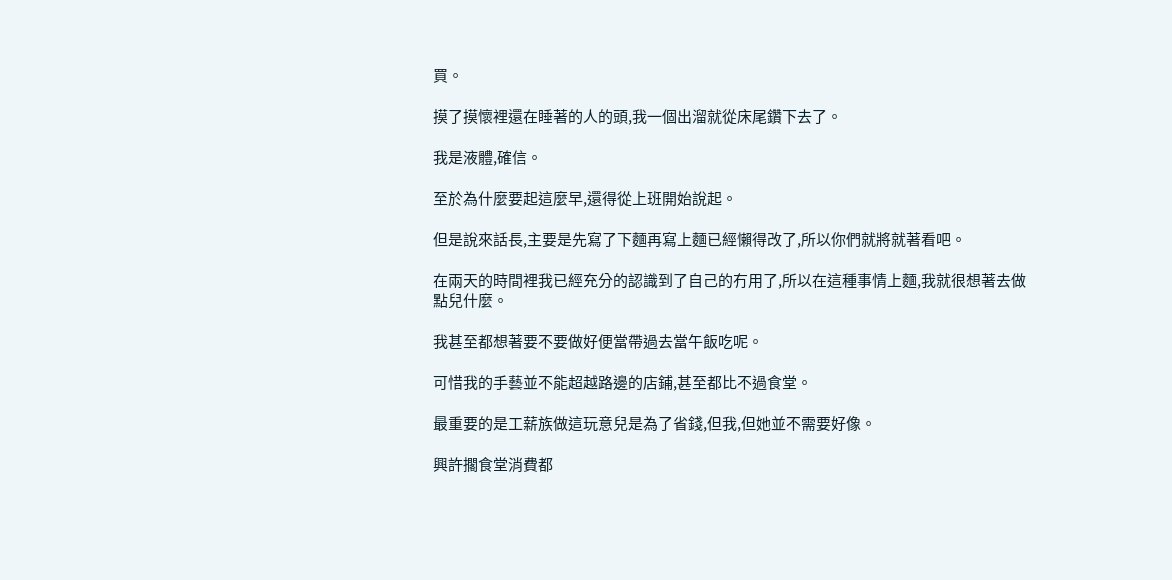買。

摸了摸懷裡還在睡著的人的頭,我一個出溜就從床尾鑽下去了。

我是液體,確信。

至於為什麼要起這麼早,還得從上班開始說起。

但是說來話長,主要是先寫了下麵再寫上麵已經懶得改了,所以你們就將就著看吧。

在兩天的時間裡我已經充分的認識到了自己的冇用了,所以在這種事情上麵,我就很想著去做點兒什麼。

我甚至都想著要不要做好便當帶過去當午飯吃呢。

可惜我的手藝並不能超越路邊的店鋪,甚至都比不過食堂。

最重要的是工薪族做這玩意兒是為了省錢,但我,但她並不需要好像。

興許擱食堂消費都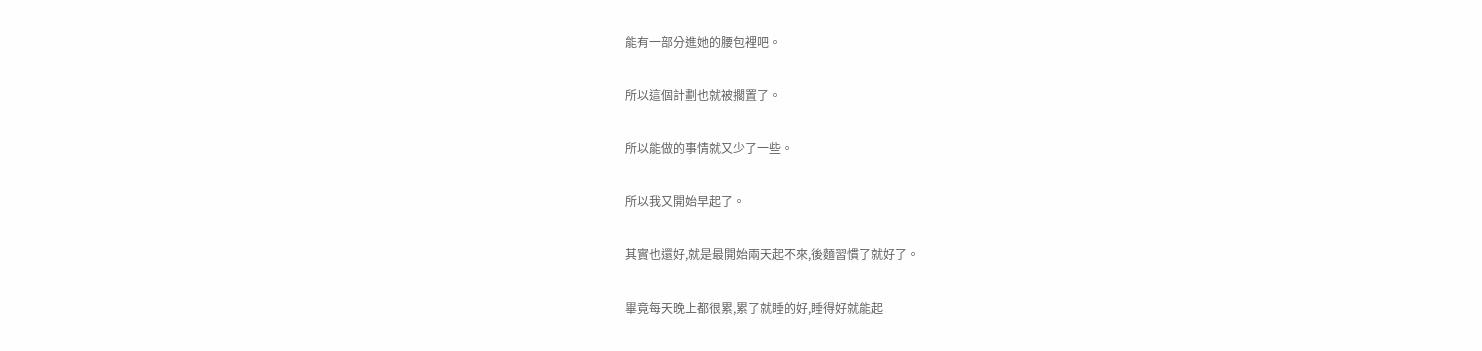能有一部分進她的腰包裡吧。

所以這個計劃也就被擱置了。

所以能做的事情就又少了一些。

所以我又開始早起了。

其實也還好,就是最開始兩天起不來,後麵習慣了就好了。

畢竟每天晚上都很累,累了就睡的好,睡得好就能起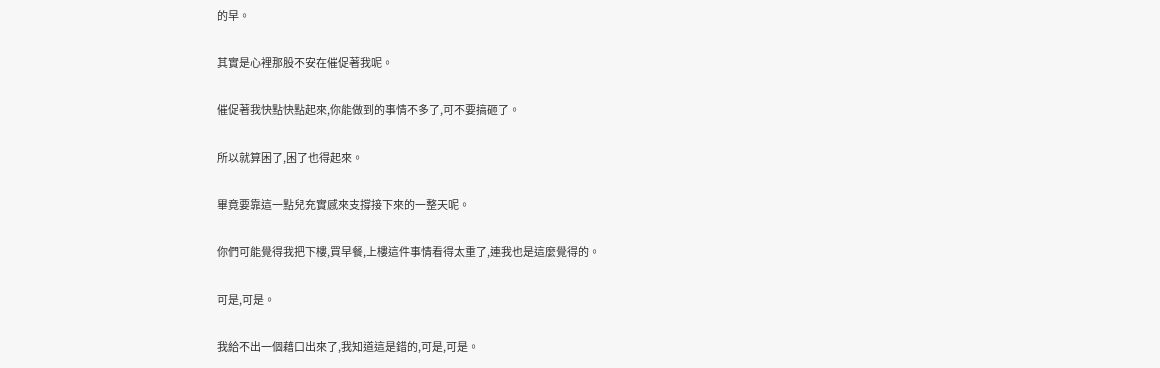的早。

其實是心裡那股不安在催促著我呢。

催促著我快點快點起來,你能做到的事情不多了,可不要搞砸了。

所以就算困了,困了也得起來。

畢竟要靠這一點兒充實感來支撐接下來的一整天呢。

你們可能覺得我把下樓,買早餐,上樓這件事情看得太重了,連我也是這麼覺得的。

可是,可是。

我給不出一個藉口出來了,我知道這是錯的,可是,可是。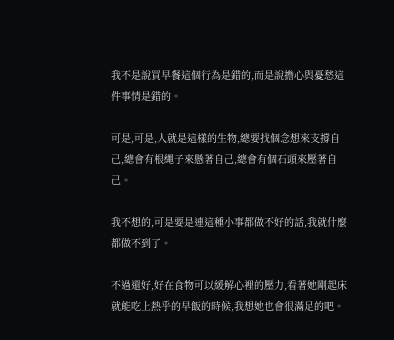我不是說買早餐這個行為是錯的,而是說擔心與憂愁這件事情是錯的。

可是,可是,人就是這樣的生物,總要找個念想來支撐自己,總會有根繩子來懸著自己,總會有個石頭來壓著自己。

我不想的,可是要是連這種小事都做不好的話,我就什麼都做不到了。

不過還好,好在食物可以緩解心裡的壓力,看著她剛起床就能吃上熱乎的早飯的時候,我想她也會很滿足的吧。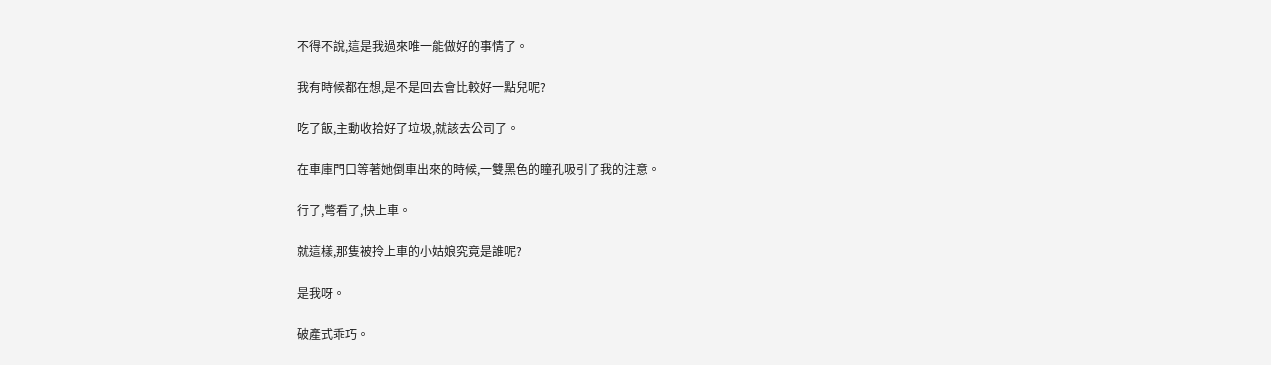不得不說,這是我過來唯一能做好的事情了。

我有時候都在想,是不是回去會比較好一點兒呢?

吃了飯,主動收拾好了垃圾,就該去公司了。

在車庫門口等著她倒車出來的時候,一雙黑色的瞳孔吸引了我的注意。

行了,彆看了,快上車。

就這樣,那隻被拎上車的小姑娘究竟是誰呢?

是我呀。

破產式乖巧。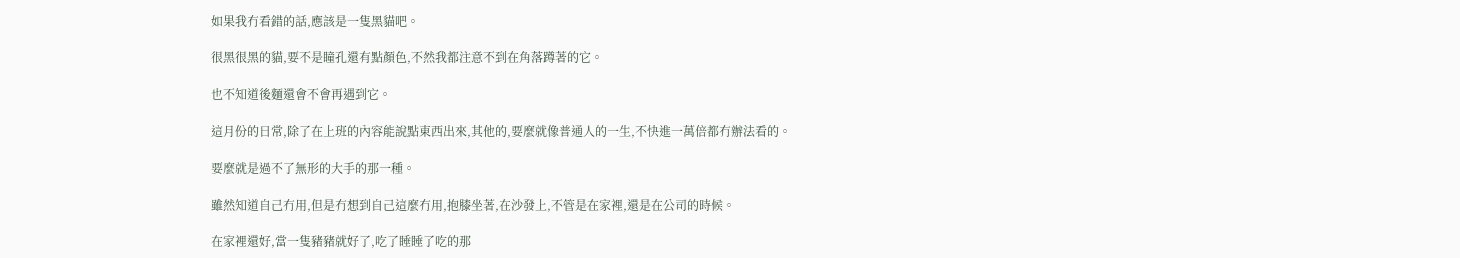如果我冇看錯的話,應該是一隻黑貓吧。

很黑很黑的貓,要不是瞳孔還有點顏色,不然我都注意不到在角落蹲著的它。

也不知道後麵還會不會再遇到它。

這月份的日常,除了在上班的內容能說點東西出來,其他的,要麼就像普通人的一生,不快進一萬倍都冇辦法看的。

要麼就是過不了無形的大手的那一種。

雖然知道自己冇用,但是冇想到自己這麼冇用,抱膝坐著,在沙發上,不管是在家裡,還是在公司的時候。

在家裡還好,當一隻豬豬就好了,吃了睡睡了吃的那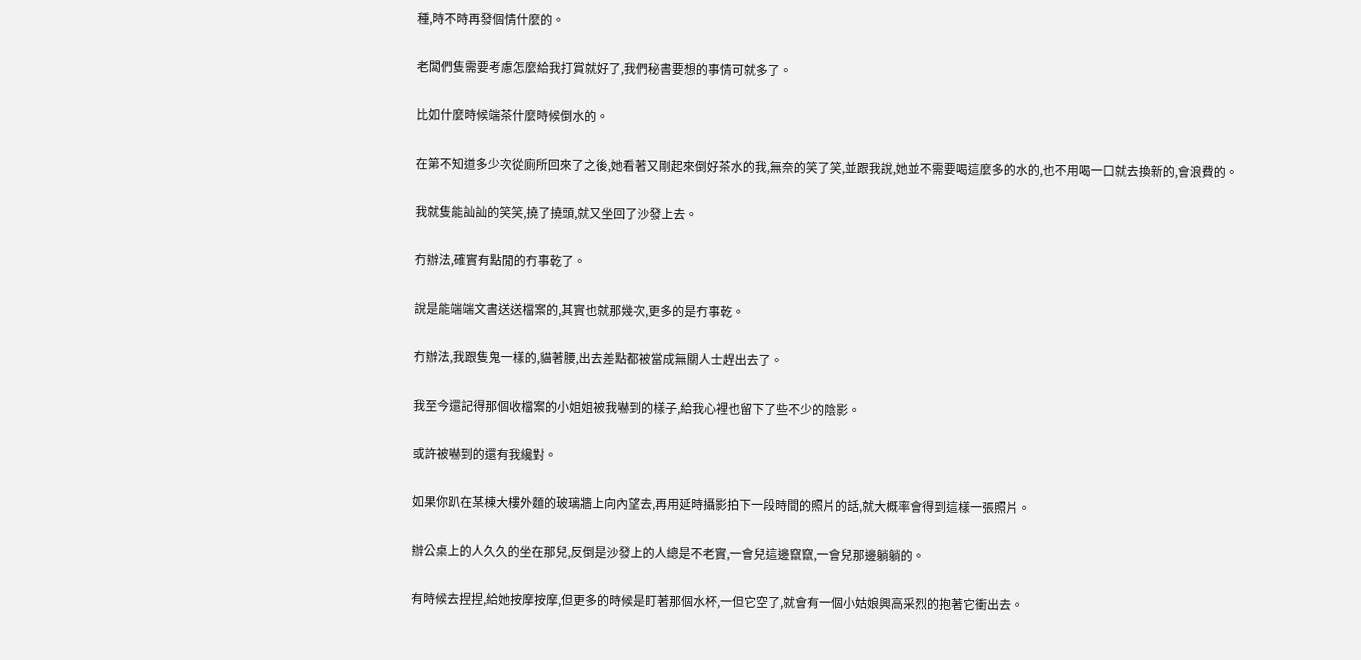種,時不時再發個情什麼的。

老闆們隻需要考慮怎麼給我打賞就好了,我們秘書要想的事情可就多了。

比如什麼時候端茶什麼時候倒水的。

在第不知道多少次從廁所回來了之後,她看著又剛起來倒好茶水的我,無奈的笑了笑,並跟我說,她並不需要喝這麼多的水的,也不用喝一口就去換新的,會浪費的。

我就隻能訕訕的笑笑,撓了撓頭,就又坐回了沙發上去。

冇辦法,確實有點閒的冇事乾了。

說是能端端文書送送檔案的,其實也就那幾次,更多的是冇事乾。

冇辦法,我跟隻鬼一樣的,貓著腰,出去差點都被當成無關人士趕出去了。

我至今還記得那個收檔案的小姐姐被我嚇到的樣子,給我心裡也留下了些不少的陰影。

或許被嚇到的還有我纔對。

如果你趴在某棟大樓外麵的玻璃牆上向內望去,再用延時攝影拍下一段時間的照片的話,就大概率會得到這樣一張照片。

辦公桌上的人久久的坐在那兒,反倒是沙發上的人總是不老實,一會兒這邊竄竄,一會兒那邊躺躺的。

有時候去捏捏,給她按摩按摩,但更多的時候是盯著那個水杯,一但它空了,就會有一個小姑娘興高采烈的抱著它衝出去。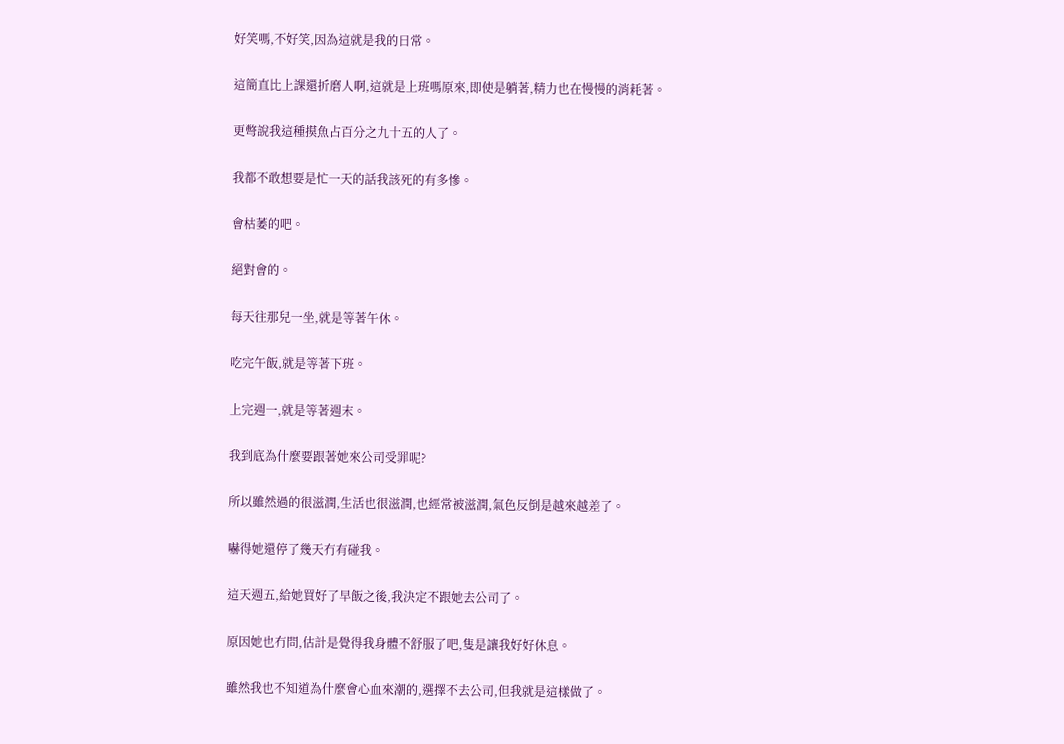好笑嗎,不好笑,因為這就是我的日常。

這簡直比上課還折磨人啊,這就是上班嗎原來,即使是躺著,精力也在慢慢的消耗著。

更彆說我這種摸魚占百分之九十五的人了。

我都不敢想要是忙一天的話我該死的有多慘。

會枯萎的吧。

絕對會的。

每天往那兒一坐,就是等著午休。

吃完午飯,就是等著下班。

上完週一,就是等著週末。

我到底為什麼要跟著她來公司受罪呢?

所以雖然過的很滋潤,生活也很滋潤,也經常被滋潤,氣色反倒是越來越差了。

嚇得她還停了幾天冇有碰我。

這天週五,給她買好了早飯之後,我決定不跟她去公司了。

原因她也冇問,估計是覺得我身體不舒服了吧,隻是讓我好好休息。

雖然我也不知道為什麼會心血來潮的,選擇不去公司,但我就是這樣做了。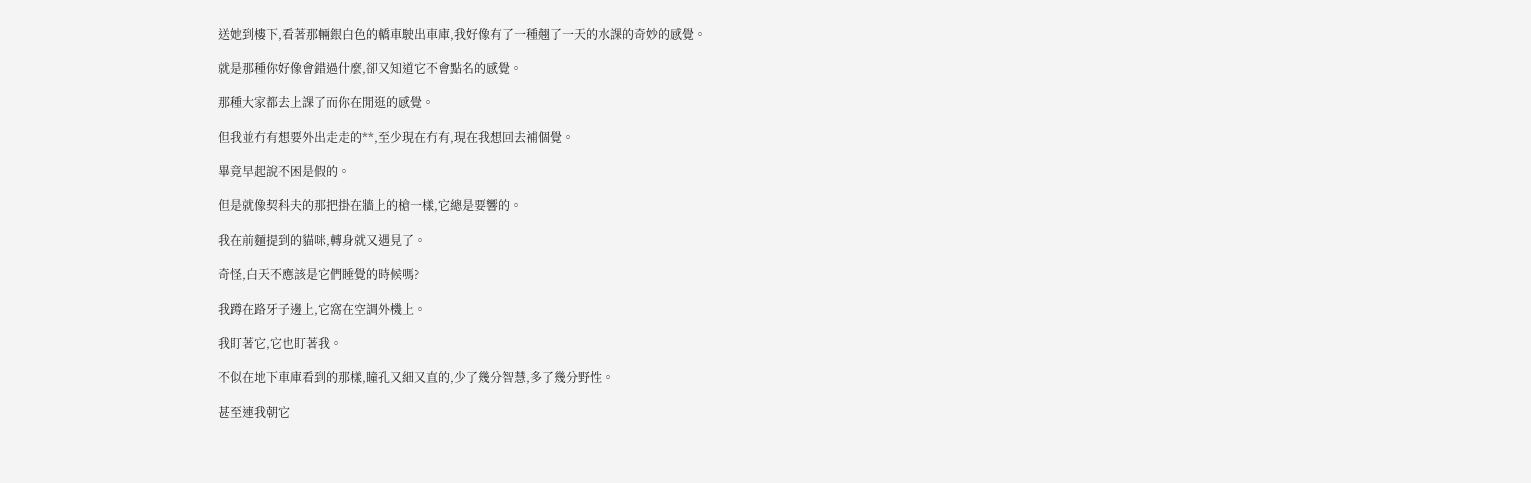送她到樓下,看著那輛銀白色的轎車駛出車庫,我好像有了一種翹了一天的水課的奇妙的感覺。

就是那種你好像會錯過什麼,卻又知道它不會點名的感覺。

那種大家都去上課了而你在閒逛的感覺。

但我並冇有想要外出走走的**,至少現在冇有,現在我想回去補個覺。

畢竟早起說不困是假的。

但是就像契科夫的那把掛在牆上的槍一樣,它總是要響的。

我在前麵提到的貓咪,轉身就又遇見了。

奇怪,白天不應該是它們睡覺的時候嗎?

我蹲在路牙子邊上,它窩在空調外機上。

我盯著它,它也盯著我。

不似在地下車庫看到的那樣,瞳孔又細又直的,少了幾分智慧,多了幾分野性。

甚至連我朝它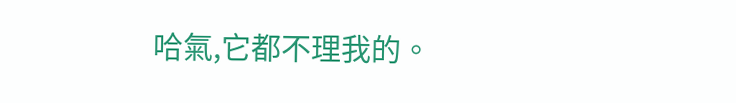哈氣,它都不理我的。